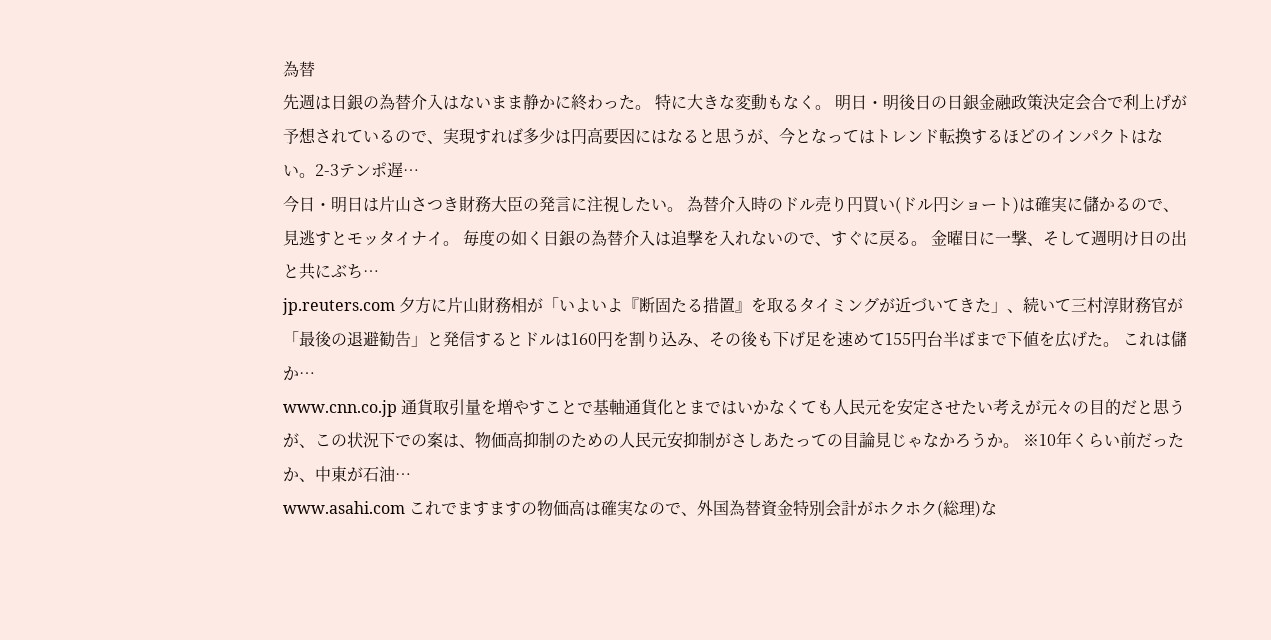為替
先週は日銀の為替介入はないまま静かに終わった。 特に大きな変動もなく。 明日・明後日の日銀金融政策決定会合で利上げが予想されているので、実現すれば多少は円高要因にはなると思うが、今となってはトレンド転換するほどのインパクトはない。2-3テンポ遅…
今日・明日は片山さつき財務大臣の発言に注視したい。 為替介入時のドル売り円買い(ドル円ショート)は確実に儲かるので、見逃すとモッタイナイ。 毎度の如く日銀の為替介入は追撃を入れないので、すぐに戻る。 金曜日に一撃、そして週明け日の出と共にぶち…
jp.reuters.com 夕方に片山財務相が「いよいよ『断固たる措置』を取るタイミングが近づいてきた」、続いて三村淳財務官が「最後の退避勧告」と発信するとドルは160円を割り込み、その後も下げ足を速めて155円台半ばまで下値を広げた。 これは儲か…
www.cnn.co.jp 通貨取引量を増やすことで基軸通貨化とまではいかなくても人民元を安定させたい考えが元々の目的だと思うが、この状況下での案は、物価高抑制のための人民元安抑制がさしあたっての目論見じゃなかろうか。 ※10年くらい前だったか、中東が石油…
www.asahi.com これでますますの物価高は確実なので、外国為替資金特別会計がホクホク(総理)な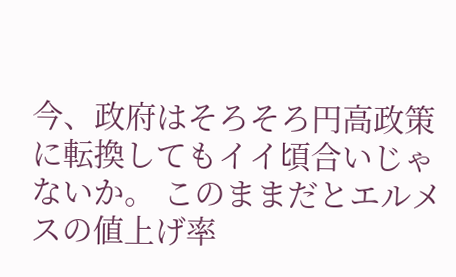今、政府はそろそろ円高政策に転換してもイイ頃合いじゃないか。 このままだとエルメスの値上げ率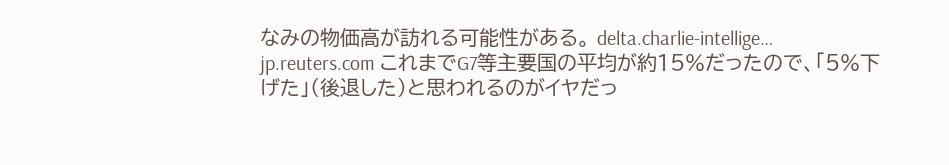なみの物価高が訪れる可能性がある。 delta.charlie-intellige…
jp.reuters.com これまでG7等主要国の平均が約15%だったので、「5%下げた」(後退した)と思われるのがイヤだっ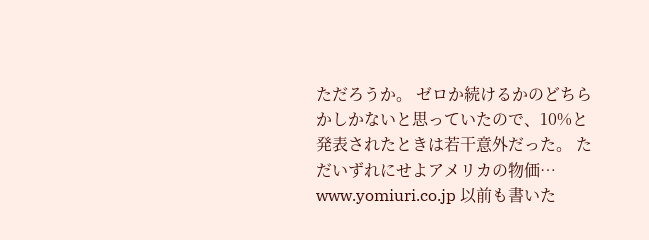ただろうか。 ゼロか続けるかのどちらかしかないと思っていたので、10%と発表されたときは若干意外だった。 ただいずれにせよアメリカの物価…
www.yomiuri.co.jp 以前も書いた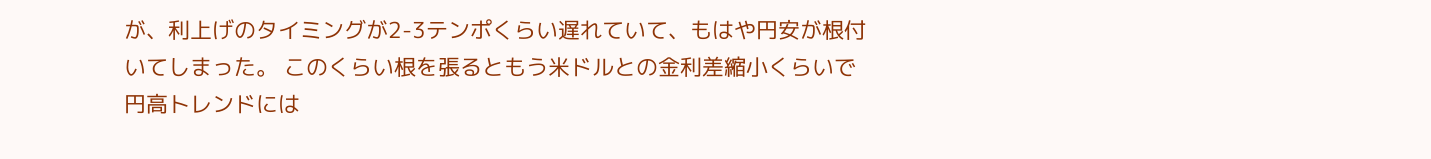が、利上げのタイミングが2-3テンポくらい遅れていて、もはや円安が根付いてしまった。 このくらい根を張るともう米ドルとの金利差縮小くらいで円高トレンドには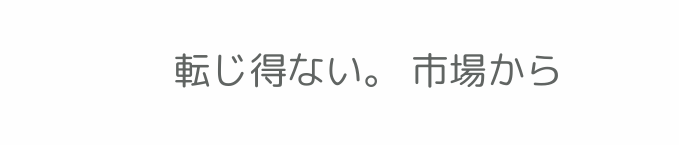転じ得ない。 市場から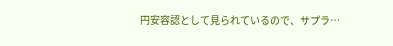円安容認として見られているので、サプラ…